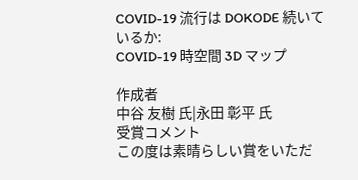COVID-19 流行は DOKODE 続いているか:
COVID-19 時空間 3D マップ

作成者
中谷 友樹 氏|永田 彰平 氏
受賞コメント
この度は素晴らしい賞をいただ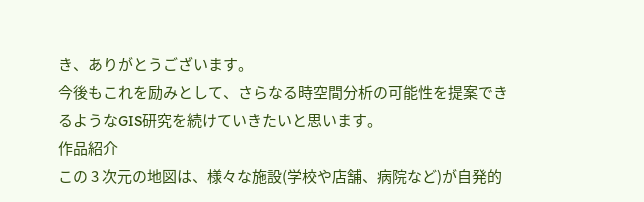き、ありがとうございます。
今後もこれを励みとして、さらなる時空間分析の可能性を提案できるようなGIS研究を続けていきたいと思います。
作品紹介
この 3 次元の地図は、様々な施設(学校や店舗、病院など)が自発的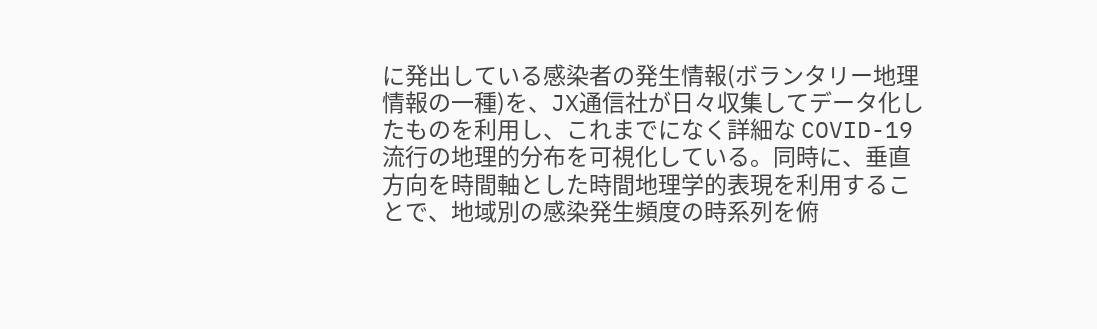に発出している感染者の発生情報(ボランタリー地理情報の一種)を、JX通信社が日々収集してデータ化したものを利用し、これまでになく詳細な COVID-19 流行の地理的分布を可視化している。同時に、垂直方向を時間軸とした時間地理学的表現を利用することで、地域別の感染発生頻度の時系列を俯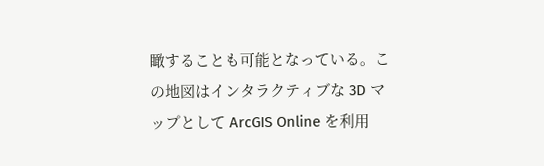瞰することも可能となっている。この地図はインタラクティブな 3D マップとして ArcGIS Online を利用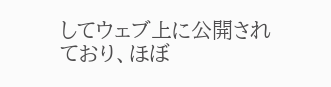してウェブ上に公開されており、ほぼ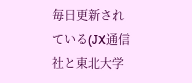毎日更新されている(JX通信社と東北大学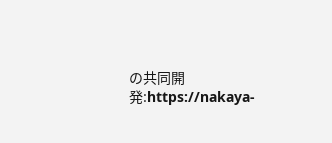の共同開発:https://nakaya-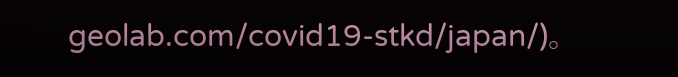geolab.com/covid19-stkd/japan/)。